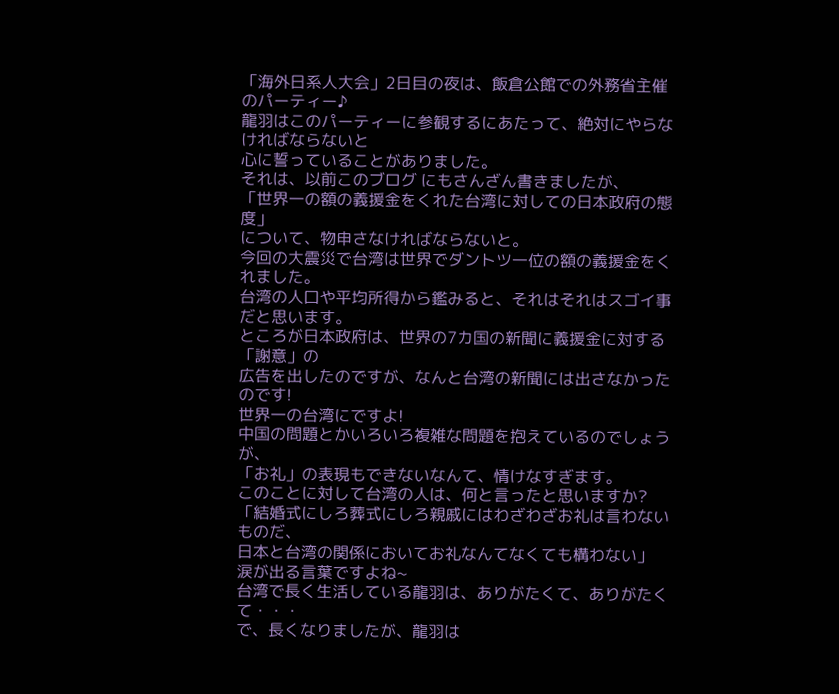「海外日系人大会」2日目の夜は、飯倉公館での外務省主催のパーティー♪
龍羽はこのパーティーに参観するにあたって、絶対にやらなければならないと
心に誓っていることがありました。
それは、以前このブログ にもさんざん書きましたが、
「世界一の額の義援金をくれた台湾に対しての日本政府の態度」
について、物申さなければならないと。
今回の大震災で台湾は世界でダントツ一位の額の義援金をくれました。
台湾の人口や平均所得から鑑みると、それはそれはスゴイ事だと思います。
ところが日本政府は、世界の7カ国の新聞に義援金に対する「謝意」の
広告を出したのですが、なんと台湾の新聞には出さなかったのです!
世界一の台湾にですよ!
中国の問題とかいろいろ複雑な問題を抱えているのでしょうが、
「お礼」の表現もできないなんて、情けなすぎます。
このことに対して台湾の人は、何と言ったと思いますか?
「結婚式にしろ葬式にしろ親戚にはわざわざお礼は言わないものだ、
日本と台湾の関係においてお礼なんてなくても構わない」
涙が出る言葉ですよね~
台湾で長く生活している龍羽は、ありがたくて、ありがたくて・・・
で、長くなりましたが、龍羽は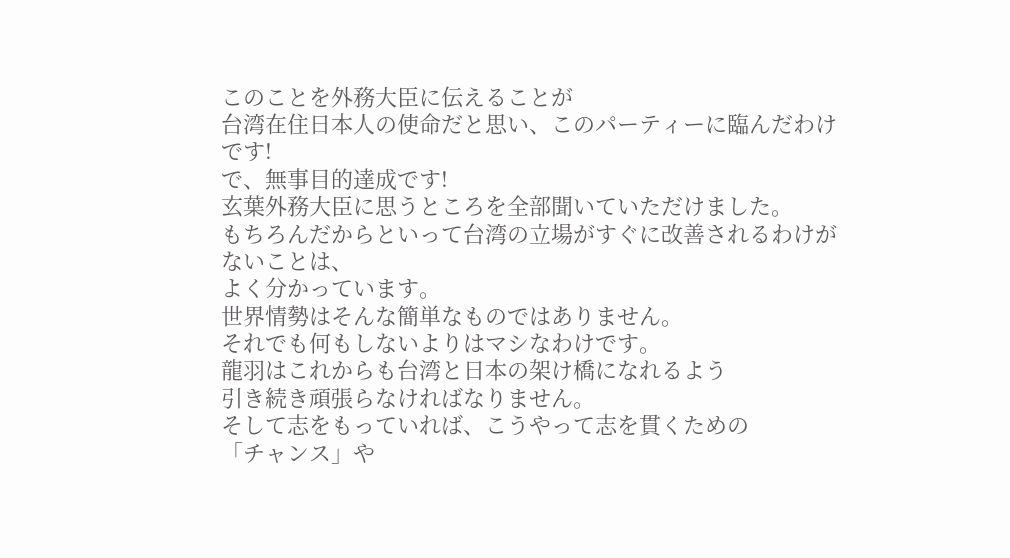このことを外務大臣に伝えることが
台湾在住日本人の使命だと思い、このパーティーに臨んだわけです!
で、無事目的達成です!
玄葉外務大臣に思うところを全部聞いていただけました。
もちろんだからといって台湾の立場がすぐに改善されるわけがないことは、
よく分かっています。
世界情勢はそんな簡単なものではありません。
それでも何もしないよりはマシなわけです。
龍羽はこれからも台湾と日本の架け橋になれるよう
引き続き頑張らなければなりません。
そして志をもっていれば、こうやって志を貫くための
「チャンス」や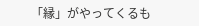「縁」がやってくるも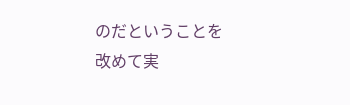のだということを
改めて実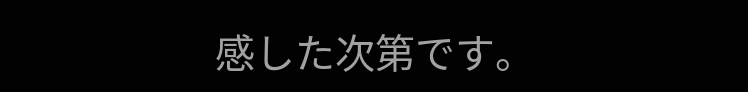感した次第です。